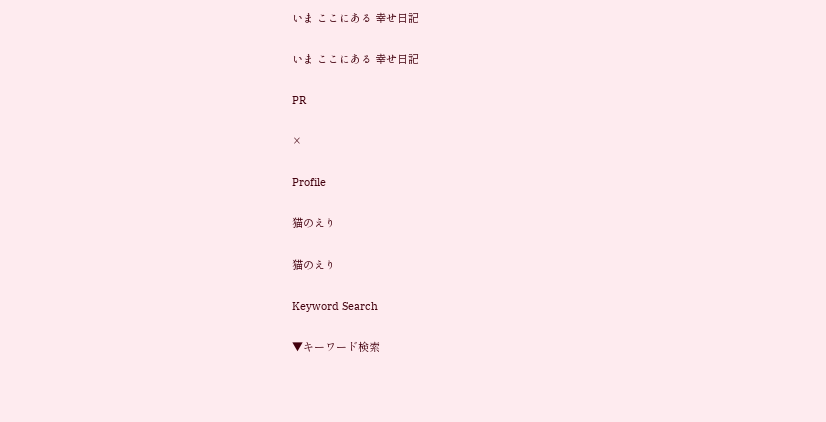いま ここにある 幸せ日記

いま ここにある 幸せ日記

PR

×

Profile

猫のえり

猫のえり

Keyword Search

▼キーワード検索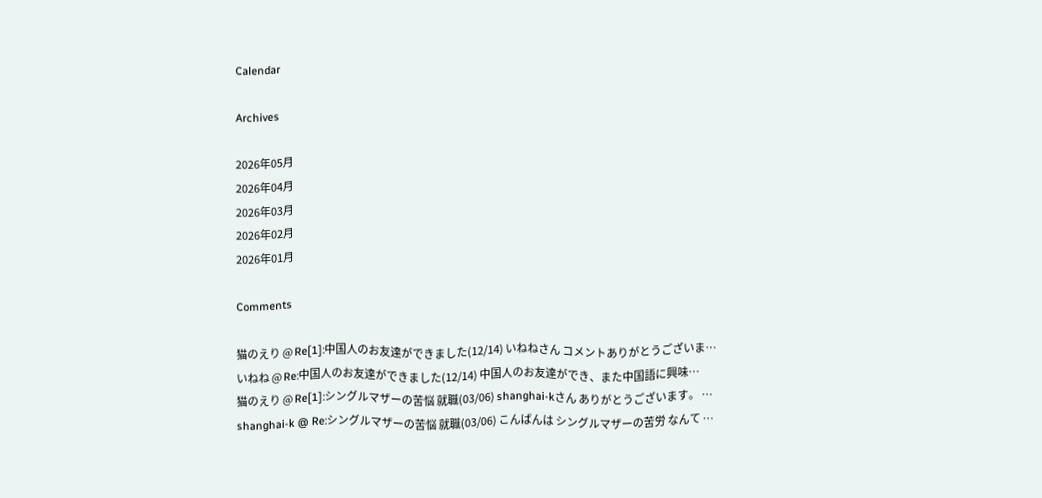Calendar

Archives

2026年05月
2026年04月
2026年03月
2026年02月
2026年01月

Comments

猫のえり @ Re[1]:中国人のお友達ができました(12/14) いねねさん コメントありがとうございま…
いねね @ Re:中国人のお友達ができました(12/14) 中国人のお友達ができ、また中国語に興味…
猫のえり @ Re[1]:シングルマザーの苦悩 就職(03/06) shanghai-kさん ありがとうございます。 …
shanghai-k @ Re:シングルマザーの苦悩 就職(03/06) こんばんは シングルマザーの苦労 なんて …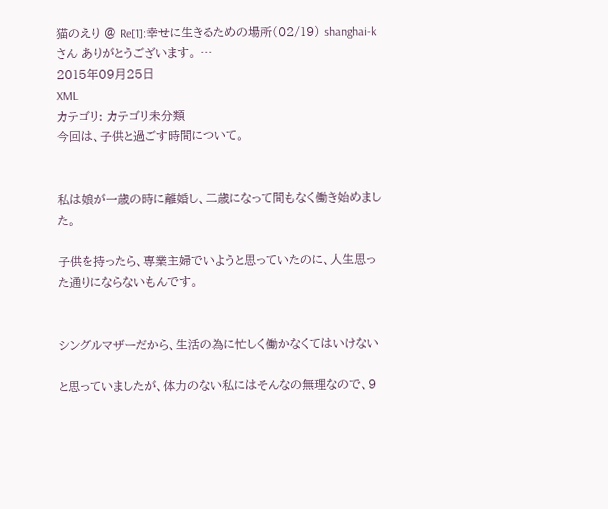猫のえり @ Re[1]:幸せに生きるための場所(02/19) shanghai-kさん ありがとうございます。 …
2015年09月25日
XML
カテゴリ: カテゴリ未分類
今回は、子供と過ごす時間について。


私は娘が一歳の時に離婚し、二歳になって間もなく働き始めました。

子供を持ったら、専業主婦でいようと思っていたのに、人生思った通りにならないもんです。


シングルマザーだから、生活の為に忙しく働かなくてはいけない

と思っていましたが、体力のない私にはそんなの無理なので、9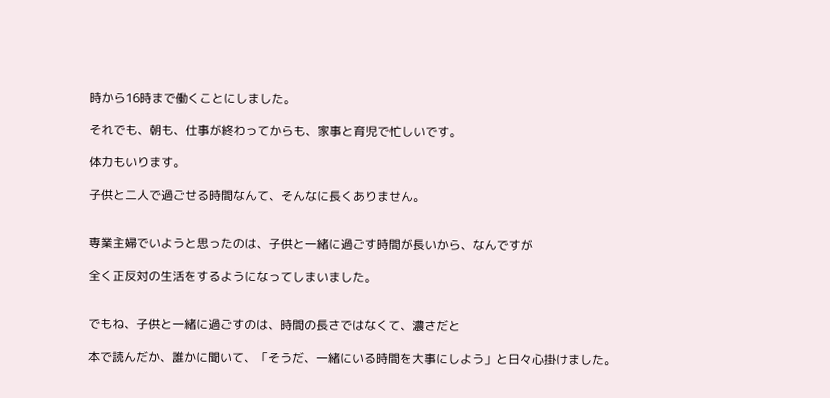時から16時まで働くことにしました。

それでも、朝も、仕事が終わってからも、家事と育児で忙しいです。

体力もいります。

子供と二人で過ごせる時間なんて、そんなに長くありません。


専業主婦でいようと思ったのは、子供と一緒に過ごす時間が長いから、なんですが

全く正反対の生活をするようになってしまいました。


でもね、子供と一緒に過ごすのは、時間の長さではなくて、濃さだと

本で読んだか、誰かに聞いて、「そうだ、一緒にいる時間を大事にしよう」と日々心掛けました。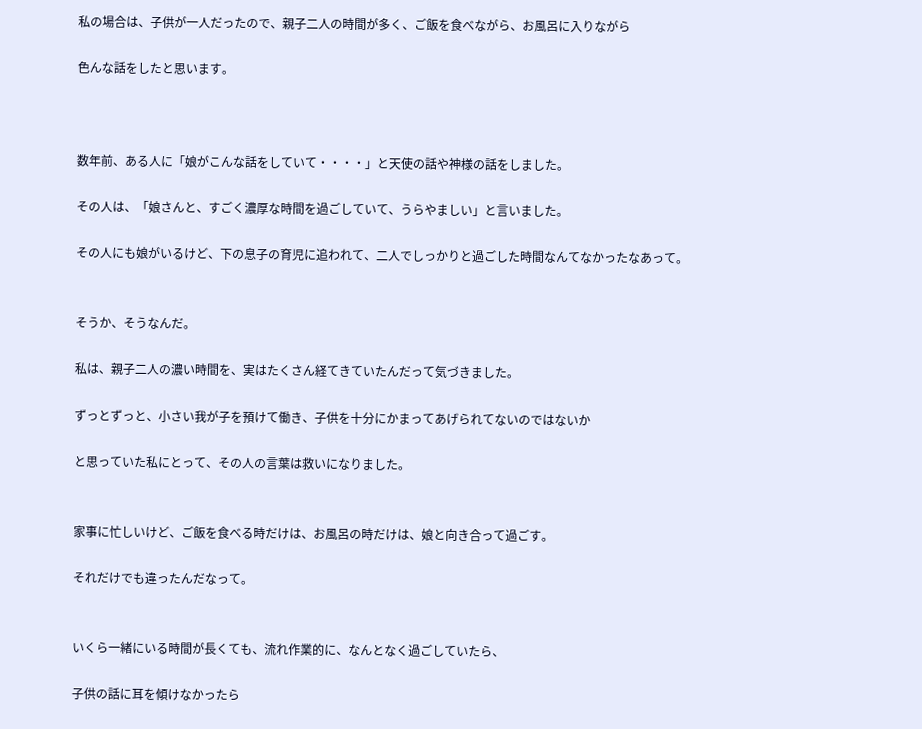私の場合は、子供が一人だったので、親子二人の時間が多く、ご飯を食べながら、お風呂に入りながら

色んな話をしたと思います。



数年前、ある人に「娘がこんな話をしていて・・・・」と天使の話や神様の話をしました。

その人は、「娘さんと、すごく濃厚な時間を過ごしていて、うらやましい」と言いました。

その人にも娘がいるけど、下の息子の育児に追われて、二人でしっかりと過ごした時間なんてなかったなあって。


そうか、そうなんだ。

私は、親子二人の濃い時間を、実はたくさん経てきていたんだって気づきました。

ずっとずっと、小さい我が子を預けて働き、子供を十分にかまってあげられてないのではないか

と思っていた私にとって、その人の言葉は救いになりました。


家事に忙しいけど、ご飯を食べる時だけは、お風呂の時だけは、娘と向き合って過ごす。

それだけでも違ったんだなって。


いくら一緒にいる時間が長くても、流れ作業的に、なんとなく過ごしていたら、

子供の話に耳を傾けなかったら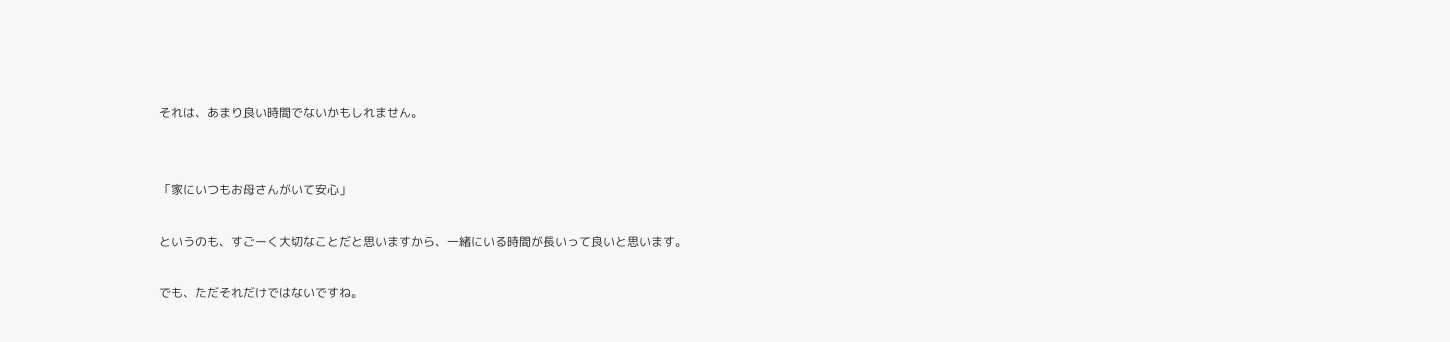それは、あまり良い時間でないかもしれません。


「家にいつもお母さんがいて安心」

というのも、すごーく大切なことだと思いますから、一緒にいる時間が長いって良いと思います。

でも、ただそれだけではないですね。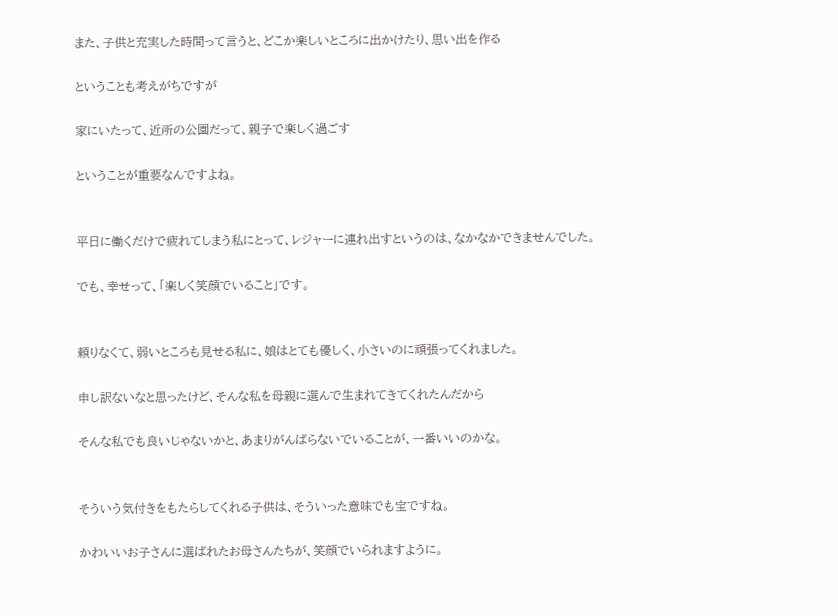また、子供と充実した時間って言うと、どこか楽しいところに出かけたり、思い出を作る

ということも考えがちですが

家にいたって、近所の公園だって、親子で楽しく過ごす

ということが重要なんですよね。


平日に働くだけで疲れてしまう私にとって、レジャーに連れ出すというのは、なかなかできませんでした。

でも、幸せって、「楽しく笑顔でいること」です。


頼りなくて、弱いところも見せる私に、娘はとても優しく、小さいのに頑張ってくれました。

申し訳ないなと思ったけど、そんな私を母親に選んで生まれてきてくれたんだから

そんな私でも良いじゃないかと、あまりがんばらないでいることが、一番いいのかな。


そういう気付きをもたらしてくれる子供は、そういった意味でも宝ですね。

かわいいお子さんに選ばれたお母さんたちが、笑顔でいられますように。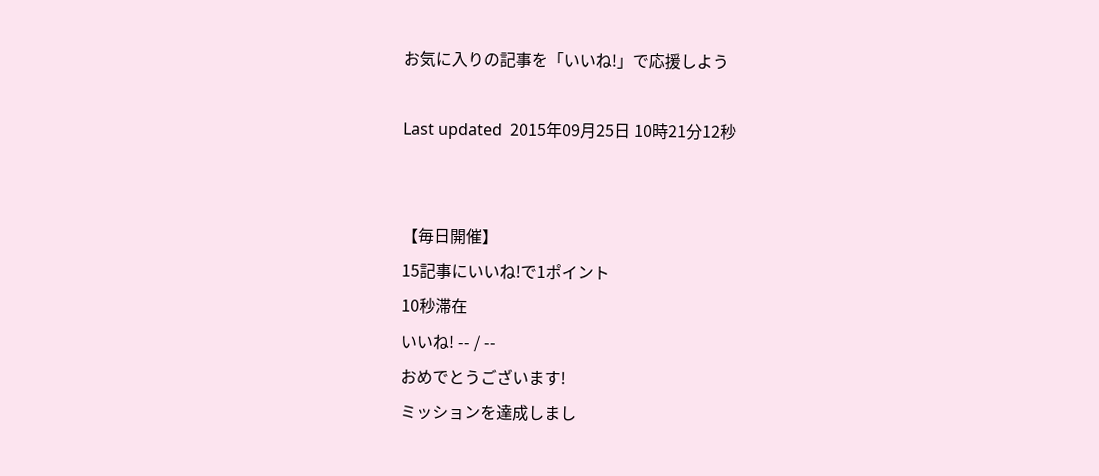お気に入りの記事を「いいね!」で応援しよう

Last updated  2015年09月25日 10時21分12秒


【毎日開催】
15記事にいいね!で1ポイント
10秒滞在
いいね! -- / --
おめでとうございます!
ミッションを達成しまし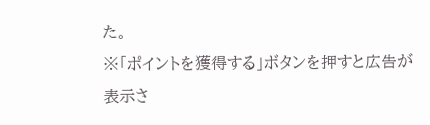た。
※「ポイントを獲得する」ボタンを押すと広告が表示さ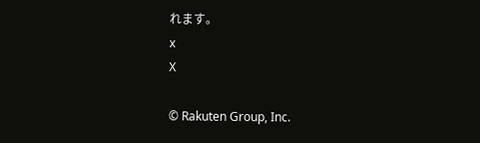れます。
x
X

© Rakuten Group, Inc.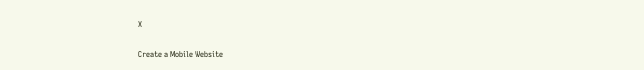X

Create a Mobile Website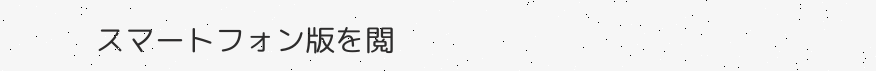スマートフォン版を閲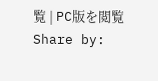覧 | PC版を閲覧
Share by: